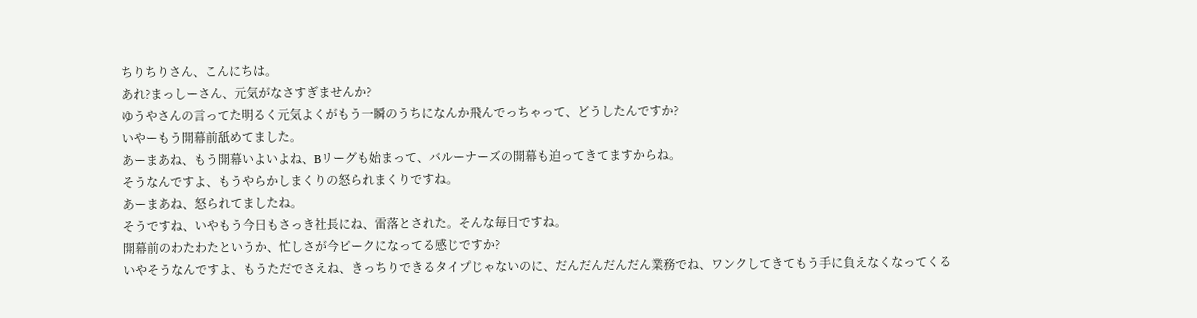ちりちりさん、こんにちは。
あれ?まっしーさん、元気がなさすぎませんか?
ゆうやさんの言ってた明るく元気よくがもう一瞬のうちになんか飛んでっちゃって、どうしたんですか?
いやーもう開幕前舐めてました。
あーまあね、もう開幕いよいよね、Bリーグも始まって、バルーナーズの開幕も迫ってきてますからね。
そうなんですよ、もうやらかしまくりの怒られまくりですね。
あーまあね、怒られてましたね。
そうですね、いやもう今日もさっき社長にね、雷落とされた。そんな毎日ですね。
開幕前のわたわたというか、忙しさが今ピークになってる感じですか?
いやそうなんですよ、もうただでさえね、きっちりできるタイプじゃないのに、だんだんだんだん業務でね、ワンクしてきてもう手に負えなくなってくる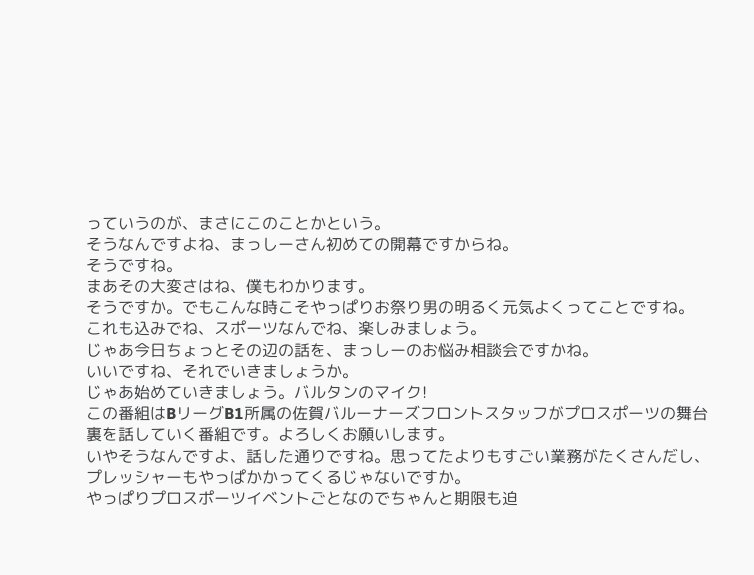っていうのが、まさにこのことかという。
そうなんですよね、まっしーさん初めての開幕ですからね。
そうですね。
まあその大変さはね、僕もわかります。
そうですか。でもこんな時こそやっぱりお祭り男の明るく元気よくってことですね。
これも込みでね、スポーツなんでね、楽しみましょう。
じゃあ今日ちょっとその辺の話を、まっしーのお悩み相談会ですかね。
いいですね、それでいきましょうか。
じゃあ始めていきましょう。バルタンのマイク!
この番組はBリーグB1所属の佐賀バルーナーズフロントスタッフがプロスポーツの舞台裏を話していく番組です。よろしくお願いします。
いやそうなんですよ、話した通りですね。思ってたよりもすごい業務がたくさんだし、プレッシャーもやっぱかかってくるじゃないですか。
やっぱりプロスポーツイベントごとなのでちゃんと期限も迫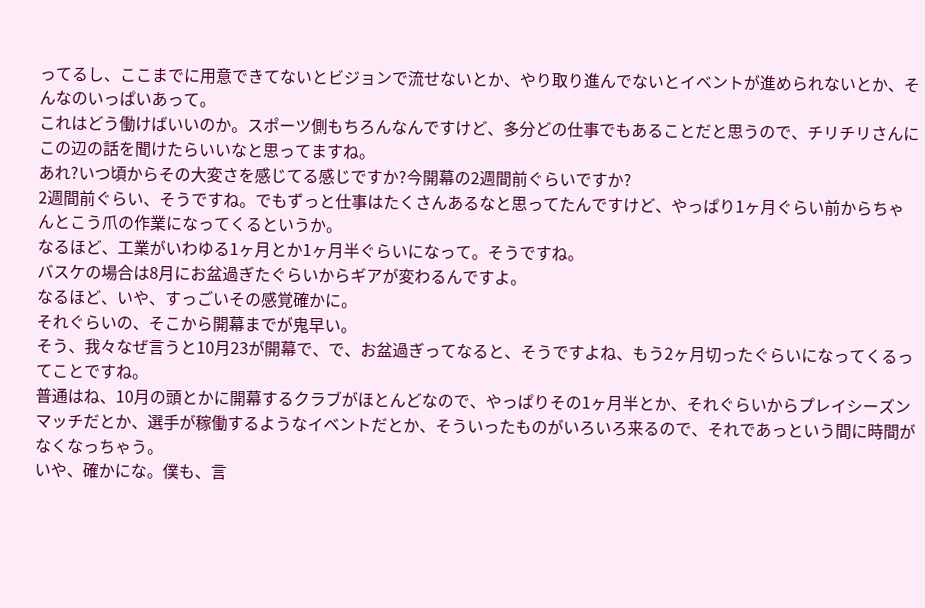ってるし、ここまでに用意できてないとビジョンで流せないとか、やり取り進んでないとイベントが進められないとか、そんなのいっぱいあって。
これはどう働けばいいのか。スポーツ側もちろんなんですけど、多分どの仕事でもあることだと思うので、チリチリさんにこの辺の話を聞けたらいいなと思ってますね。
あれ?いつ頃からその大変さを感じてる感じですか?今開幕の2週間前ぐらいですか?
2週間前ぐらい、そうですね。でもずっと仕事はたくさんあるなと思ってたんですけど、やっぱり1ヶ月ぐらい前からちゃんとこう爪の作業になってくるというか。
なるほど、工業がいわゆる1ヶ月とか1ヶ月半ぐらいになって。そうですね。
バスケの場合は8月にお盆過ぎたぐらいからギアが変わるんですよ。
なるほど、いや、すっごいその感覚確かに。
それぐらいの、そこから開幕までが鬼早い。
そう、我々なぜ言うと10月23が開幕で、で、お盆過ぎってなると、そうですよね、もう2ヶ月切ったぐらいになってくるってことですね。
普通はね、10月の頭とかに開幕するクラブがほとんどなので、やっぱりその1ヶ月半とか、それぐらいからプレイシーズンマッチだとか、選手が稼働するようなイベントだとか、そういったものがいろいろ来るので、それであっという間に時間がなくなっちゃう。
いや、確かにな。僕も、言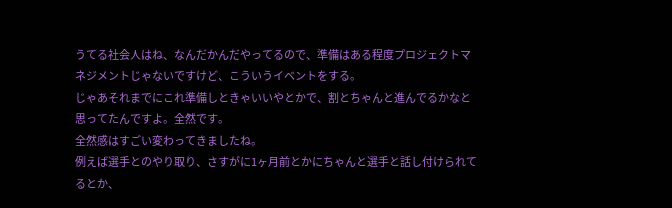うてる社会人はね、なんだかんだやってるので、準備はある程度プロジェクトマネジメントじゃないですけど、こういうイベントをする。
じゃあそれまでにこれ準備しときゃいいやとかで、割とちゃんと進んでるかなと思ってたんですよ。全然です。
全然感はすごい変わってきましたね。
例えば選手とのやり取り、さすがに1ヶ月前とかにちゃんと選手と話し付けられてるとか、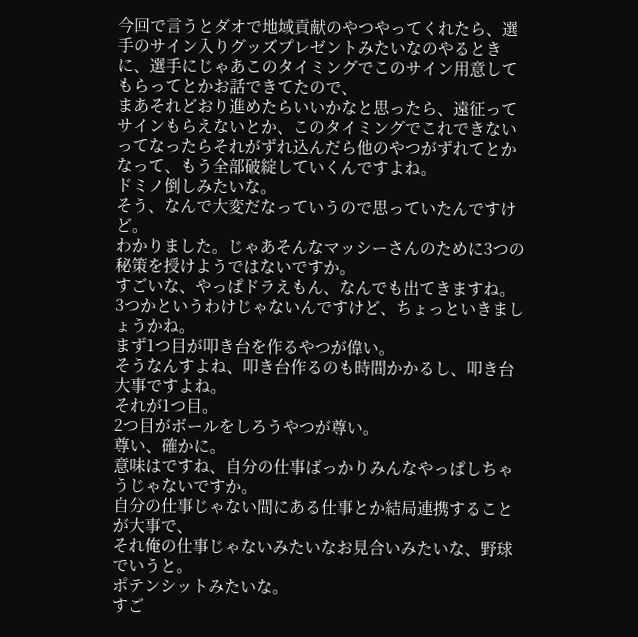今回で言うとダオで地域貢献のやつやってくれたら、選手のサイン入りグッズプレゼントみたいなのやるときに、選手にじゃあこのタイミングでこのサイン用意してもらってとかお話できてたので、
まあそれどおり進めたらいいかなと思ったら、遠征ってサインもらえないとか、このタイミングでこれできないってなったらそれがずれ込んだら他のやつがずれてとかなって、もう全部破綻していくんですよね。
ドミノ倒しみたいな。
そう、なんで大変だなっていうので思っていたんですけど。
わかりました。じゃあそんなマッシーさんのために3つの秘策を授けようではないですか。
すごいな、やっぱドラえもん、なんでも出てきますね。
3つかというわけじゃないんですけど、ちょっといきましょうかね。
まず1つ目が叩き台を作るやつが偉い。
そうなんすよね、叩き台作るのも時間かかるし、叩き台大事ですよね。
それが1つ目。
2つ目がボールをしろうやつが尊い。
尊い、確かに。
意味はですね、自分の仕事ばっかりみんなやっぱしちゃうじゃないですか。
自分の仕事じゃない間にある仕事とか結局連携することが大事で、
それ俺の仕事じゃないみたいなお見合いみたいな、野球でいうと。
ポテンシットみたいな。
すご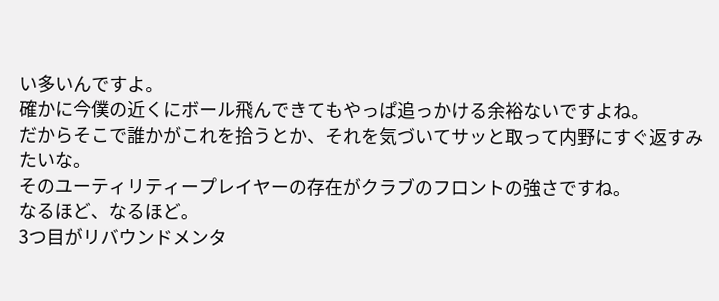い多いんですよ。
確かに今僕の近くにボール飛んできてもやっぱ追っかける余裕ないですよね。
だからそこで誰かがこれを拾うとか、それを気づいてサッと取って内野にすぐ返すみたいな。
そのユーティリティープレイヤーの存在がクラブのフロントの強さですね。
なるほど、なるほど。
3つ目がリバウンドメンタ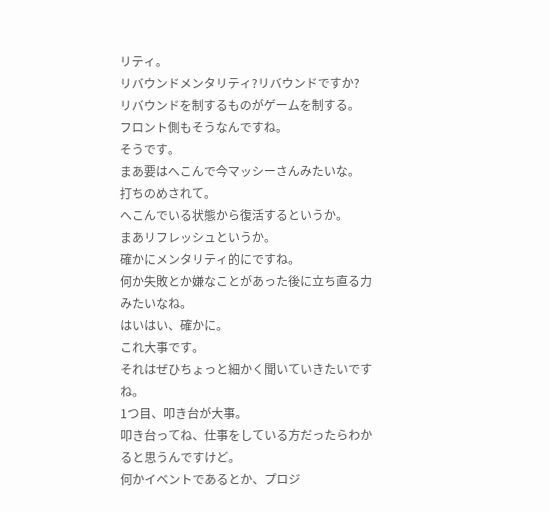リティ。
リバウンドメンタリティ?リバウンドですか?
リバウンドを制するものがゲームを制する。
フロント側もそうなんですね。
そうです。
まあ要はへこんで今マッシーさんみたいな。
打ちのめされて。
へこんでいる状態から復活するというか。
まあリフレッシュというか。
確かにメンタリティ的にですね。
何か失敗とか嫌なことがあった後に立ち直る力みたいなね。
はいはい、確かに。
これ大事です。
それはぜひちょっと細かく聞いていきたいですね。
1つ目、叩き台が大事。
叩き台ってね、仕事をしている方だったらわかると思うんですけど。
何かイベントであるとか、プロジ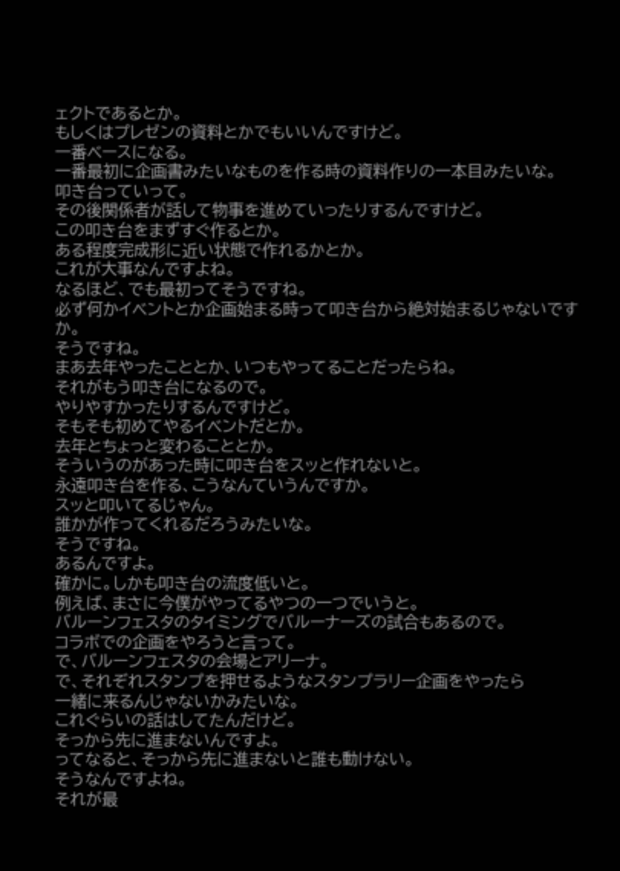ェクトであるとか。
もしくはプレゼンの資料とかでもいいんですけど。
一番ベースになる。
一番最初に企画書みたいなものを作る時の資料作りの一本目みたいな。
叩き台っていって。
その後関係者が話して物事を進めていったりするんですけど。
この叩き台をまずすぐ作るとか。
ある程度完成形に近い状態で作れるかとか。
これが大事なんですよね。
なるほど、でも最初ってそうですね。
必ず何かイベントとか企画始まる時って叩き台から絶対始まるじゃないですか。
そうですね。
まあ去年やったこととか、いつもやってることだったらね。
それがもう叩き台になるので。
やりやすかったりするんですけど。
そもそも初めてやるイベントだとか。
去年とちょっと変わることとか。
そういうのがあった時に叩き台をスッと作れないと。
永遠叩き台を作る、こうなんていうんですか。
スッと叩いてるじゃん。
誰かが作ってくれるだろうみたいな。
そうですね。
あるんですよ。
確かに。しかも叩き台の流度低いと。
例えば、まさに今僕がやってるやつの一つでいうと。
バルーンフェスタのタイミングでバルーナーズの試合もあるので。
コラボでの企画をやろうと言って。
で、バルーンフェスタの会場とアリーナ。
で、それぞれスタンプを押せるようなスタンプラリー企画をやったら
一緒に来るんじゃないかみたいな。
これぐらいの話はしてたんだけど。
そっから先に進まないんですよ。
ってなると、そっから先に進まないと誰も動けない。
そうなんですよね。
それが最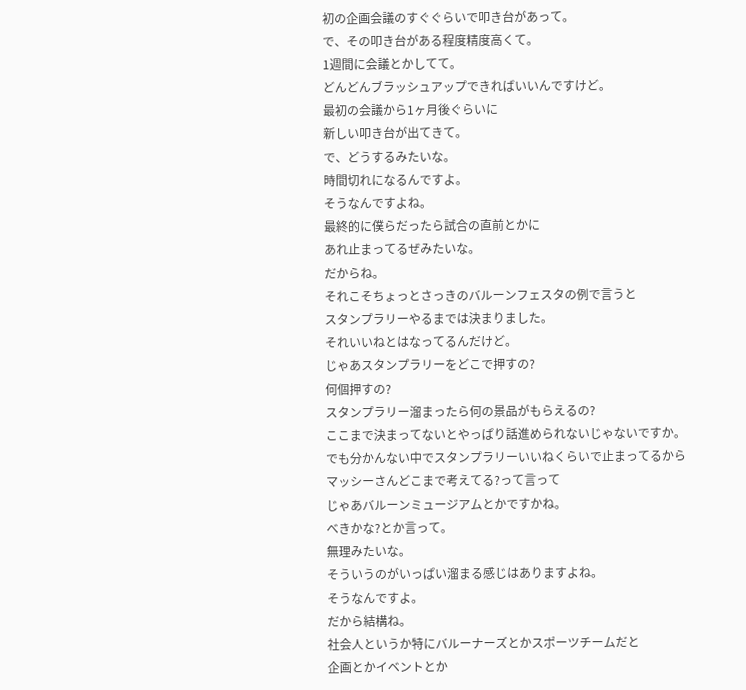初の企画会議のすぐぐらいで叩き台があって。
で、その叩き台がある程度精度高くて。
1週間に会議とかしてて。
どんどんブラッシュアップできればいいんですけど。
最初の会議から1ヶ月後ぐらいに
新しい叩き台が出てきて。
で、どうするみたいな。
時間切れになるんですよ。
そうなんですよね。
最終的に僕らだったら試合の直前とかに
あれ止まってるぜみたいな。
だからね。
それこそちょっとさっきのバルーンフェスタの例で言うと
スタンプラリーやるまでは決まりました。
それいいねとはなってるんだけど。
じゃあスタンプラリーをどこで押すの?
何個押すの?
スタンプラリー溜まったら何の景品がもらえるの?
ここまで決まってないとやっぱり話進められないじゃないですか。
でも分かんない中でスタンプラリーいいねくらいで止まってるから
マッシーさんどこまで考えてる?って言って
じゃあバルーンミュージアムとかですかね。
べきかな?とか言って。
無理みたいな。
そういうのがいっぱい溜まる感じはありますよね。
そうなんですよ。
だから結構ね。
社会人というか特にバルーナーズとかスポーツチームだと
企画とかイベントとか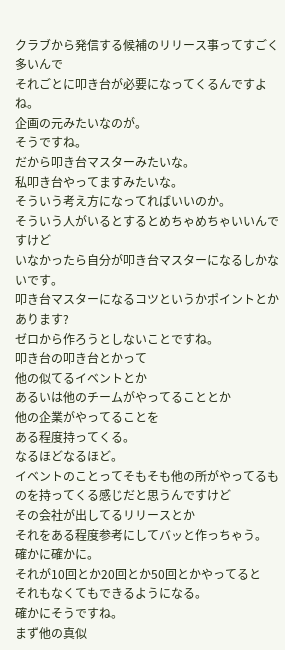クラブから発信する候補のリリース事ってすごく多いんで
それごとに叩き台が必要になってくるんですよね。
企画の元みたいなのが。
そうですね。
だから叩き台マスターみたいな。
私叩き台やってますみたいな。
そういう考え方になってればいいのか。
そういう人がいるとするとめちゃめちゃいいんですけど
いなかったら自分が叩き台マスターになるしかないです。
叩き台マスターになるコツというかポイントとかあります?
ゼロから作ろうとしないことですね。
叩き台の叩き台とかって
他の似てるイベントとか
あるいは他のチームがやってることとか
他の企業がやってることを
ある程度持ってくる。
なるほどなるほど。
イベントのことってそもそも他の所がやってるものを持ってくる感じだと思うんですけど
その会社が出してるリリースとか
それをある程度参考にしてバッと作っちゃう。
確かに確かに。
それが10回とか20回とか50回とかやってると
それもなくてもできるようになる。
確かにそうですね。
まず他の真似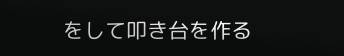をして叩き台を作る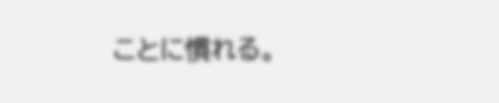ことに慣れる。